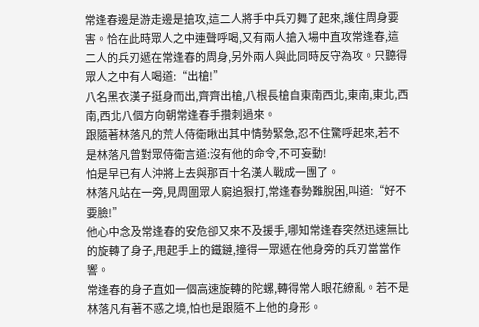常逢春邊是游走邊是搶攻,這二人將手中兵刃舞了起來,護住周身要害。恰在此時眾人之中連聲呼喝,又有兩人搶入場中直攻常逢春,這二人的兵刃遞在常逢春的周身,另外兩人與此同時反守為攻。只聽得眾人之中有人喝道:“出槍!”
八名黑衣漢子挺身而出,齊齊出槍,八根長槍自東南西北,東南,東北,西南,西北八個方向朝常逢春手攢刺過來。
跟隨著林落凡的荒人侍衛瞅出其中情勢緊急,忍不住驚呼起來,若不是林落凡曾對眾侍衛言道:沒有他的命令,不可妄動!
怕是早已有人沖將上去與那百十名漢人戰成一團了。
林落凡站在一旁,見周圍眾人窮追狠打,常逢春勢難脫困,叫道:“好不要臉!”
他心中念及常逢春的安危卻又來不及援手,哪知常逢春突然迅速無比的旋轉了身子,甩起手上的鐵鏈,撞得一眾遞在他身旁的兵刃當當作響。
常逢春的身子直如一個高速旋轉的陀螺,轉得常人眼花繚亂。若不是林落凡有著不惑之境,怕也是跟隨不上他的身形。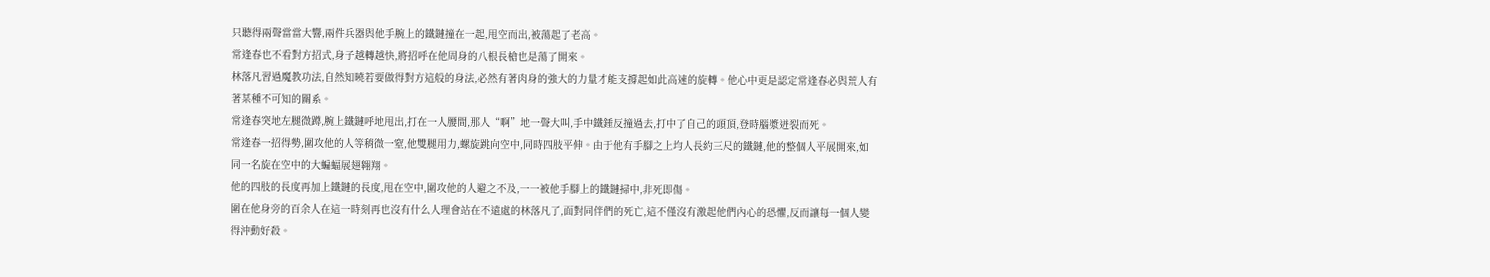只聽得兩聲當當大響,兩件兵器與他手腕上的鐵鏈撞在一起,甩空而出,被蕩起了老高。
常逢春也不看對方招式,身子越轉越快,將招呼在他周身的八根長槍也是蕩了開來。
林落凡習過魔教功法,自然知曉若要做得對方這般的身法,必然有著肉身的強大的力量才能支撐起如此高速的旋轉。他心中更是認定常逢春必與荒人有著某種不可知的關系。
常逢春突地左腿微蹲,腕上鐵鏈呼地甩出,打在一人腰間,那人“啊”地一聲大叫,手中鐵錘反撞過去,打中了自己的頭頂,登時腦漿迸裂而死。
常逢春一招得勢,圍攻他的人等稍微一窒,他雙腿用力,螺旋跳向空中,同時四肢平伸。由于他有手腳之上均人長約三尺的鐵鏈,他的整個人平展開來,如同一名旋在空中的大蝙蝠展翅翱翔。
他的四肢的長度再加上鐵鏈的長度,甩在空中,圍攻他的人避之不及,一一被他手腳上的鐵鏈掃中,非死即傷。
圍在他身旁的百余人在這一時刻再也沒有什么人理會站在不遠處的林落凡了,面對同伴們的死亡,這不僅沒有激起他們內心的恐懼,反而讓每一個人變得沖動好殺。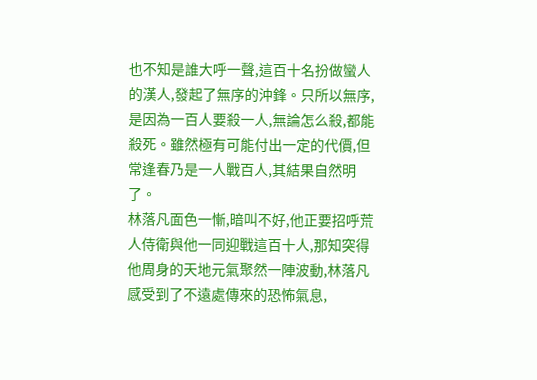也不知是誰大呼一聲,這百十名扮做蠻人的漢人,發起了無序的沖鋒。只所以無序,是因為一百人要殺一人,無論怎么殺,都能殺死。雖然極有可能付出一定的代價,但常逢春乃是一人戰百人,其結果自然明了。
林落凡面色一慚,暗叫不好,他正要招呼荒人侍衛與他一同迎戰這百十人,那知突得他周身的天地元氣聚然一陣波動,林落凡感受到了不遠處傳來的恐怖氣息,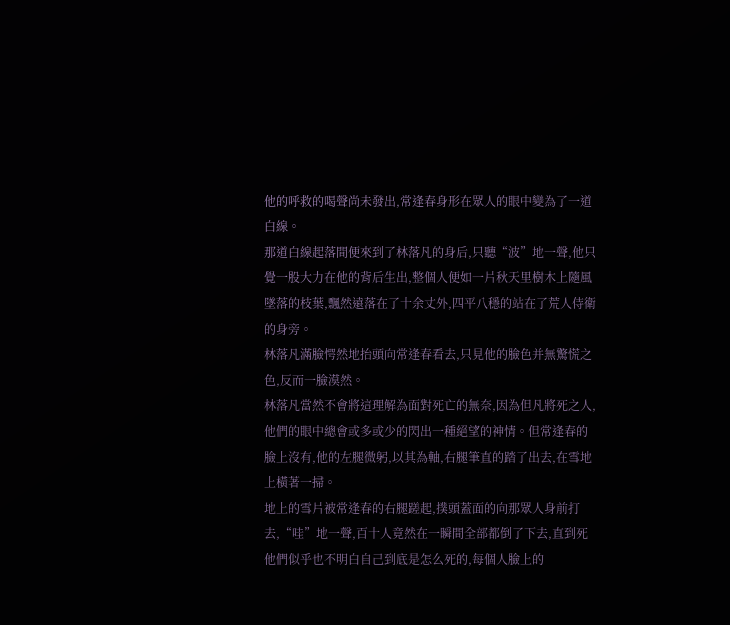他的呼救的喝聲尚未發出,常逢春身形在眾人的眼中變為了一道白線。
那道白線起落間便來到了林落凡的身后,只聽“波”地一聲,他只覺一股大力在他的背后生出,整個人便如一片秋天里樹木上隨風墜落的枝葉,飄然遠落在了十余丈外,四平八穩的站在了荒人侍衛的身旁。
林落凡滿臉愕然地抬頭向常逢春看去,只見他的臉色并無驚慌之色,反而一臉漠然。
林落凡當然不會將這理解為面對死亡的無奈,因為但凡將死之人,他們的眼中總會或多或少的閃出一種絕望的神情。但常逢春的臉上沒有,他的左腿微躬,以其為軸,右腿筆直的踏了出去,在雪地上橫著一掃。
地上的雪片被常逢春的右腿蹉起,撲頭蓋面的向那眾人身前打去,“哇”地一聲,百十人竟然在一瞬間全部都倒了下去,直到死他們似乎也不明白自己到底是怎么死的,每個人臉上的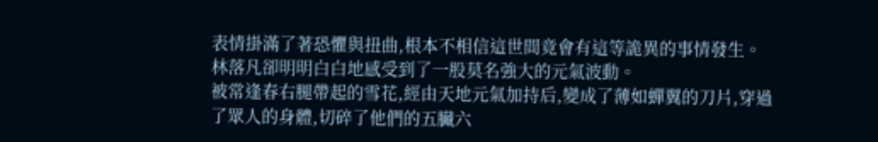表情掛滿了著恐懼與扭曲,根本不相信這世間竟會有這等詭異的事情發生。
林落凡卻明明白白地感受到了一股莫名強大的元氣波動。
被常逢春右腿帶起的雪花,經由天地元氣加持后,變成了薄如蟬翼的刀片,穿過了眾人的身體,切碎了他們的五臟六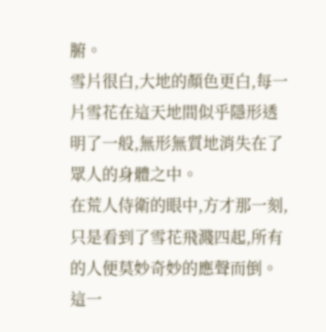腑。
雪片很白,大地的顏色更白,每一片雪花在這天地間似乎隱形透明了一般,無形無質地消失在了眾人的身體之中。
在荒人侍衛的眼中,方才那一刻,只是看到了雪花飛濺四起,所有的人便莫妙奇妙的應聲而倒。
這一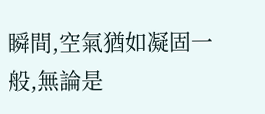瞬間,空氣猶如凝固一般,無論是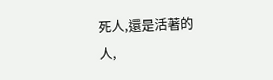死人,還是活著的人,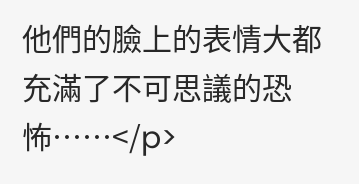他們的臉上的表情大都充滿了不可思議的恐怖……</p>